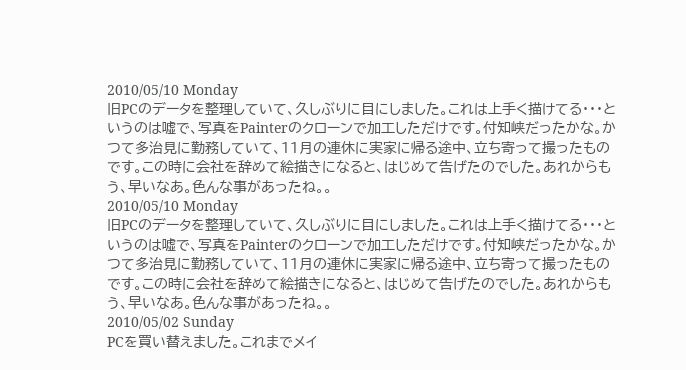2010/05/10 Monday
旧PCのデータを整理していて、久しぶりに目にしました。これは上手く描けてる・・・というのは嘘で、写真をPainterのクローンで加工しただけです。付知峡だったかな。かつて多治見に勤務していて、11月の連休に実家に帰る途中、立ち寄って撮ったものです。この時に会社を辞めて絵描きになると、はじめて告げたのでした。あれからもう、早いなあ。色んな事があったね。。
2010/05/10 Monday
旧PCのデータを整理していて、久しぶりに目にしました。これは上手く描けてる・・・というのは嘘で、写真をPainterのクローンで加工しただけです。付知峡だったかな。かつて多治見に勤務していて、11月の連休に実家に帰る途中、立ち寄って撮ったものです。この時に会社を辞めて絵描きになると、はじめて告げたのでした。あれからもう、早いなあ。色んな事があったね。。
2010/05/02 Sunday
PCを買い替えました。これまでメイ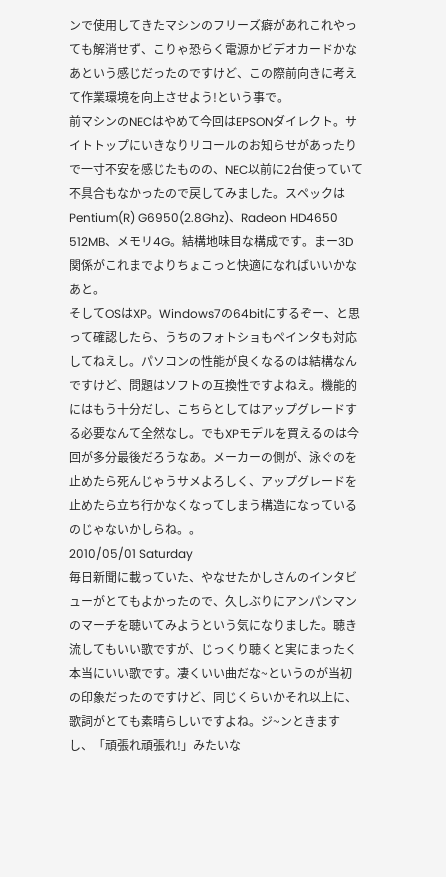ンで使用してきたマシンのフリーズ癖があれこれやっても解消せず、こりゃ恐らく電源かビデオカードかなあという感じだったのですけど、この際前向きに考えて作業環境を向上させよう!という事で。
前マシンのNECはやめて今回はEPSONダイレクト。サイトトップにいきなりリコールのお知らせがあったりで一寸不安を感じたものの、NEC以前に2台使っていて不具合もなかったので戻してみました。スペックはPentium(R) G6950(2.8Ghz)、Radeon HD4650 512MB、メモリ4G。結構地味目な構成です。まー3D関係がこれまでよりちょこっと快適になればいいかなあと。
そしてOSはXP。Windows7の64bitにするぞー、と思って確認したら、うちのフォトショもペインタも対応してねえし。パソコンの性能が良くなるのは結構なんですけど、問題はソフトの互換性ですよねえ。機能的にはもう十分だし、こちらとしてはアップグレードする必要なんて全然なし。でもXPモデルを買えるのは今回が多分最後だろうなあ。メーカーの側が、泳ぐのを止めたら死んじゃうサメよろしく、アップグレードを止めたら立ち行かなくなってしまう構造になっているのじゃないかしらね。。
2010/05/01 Saturday
毎日新聞に載っていた、やなせたかしさんのインタビューがとてもよかったので、久しぶりにアンパンマンのマーチを聴いてみようという気になりました。聴き流してもいい歌ですが、じっくり聴くと実にまったく本当にいい歌です。凄くいい曲だな~というのが当初の印象だったのですけど、同じくらいかそれ以上に、歌詞がとても素晴らしいですよね。ジ~ンときますし、「頑張れ頑張れ!」みたいな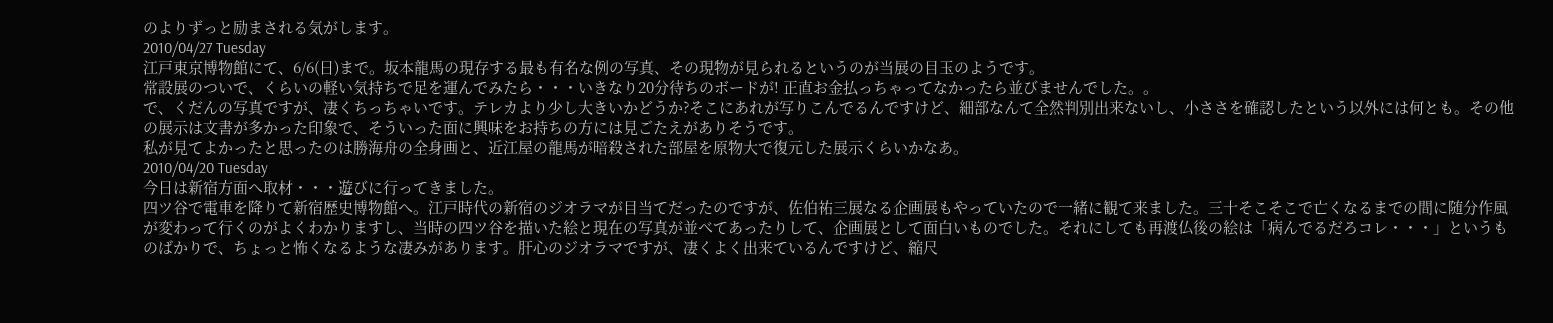のよりずっと励まされる気がします。
2010/04/27 Tuesday
江戸東京博物館にて、6/6(日)まで。坂本龍馬の現存する最も有名な例の写真、その現物が見られるというのが当展の目玉のようです。
常設展のついで、くらいの軽い気持ちで足を運んでみたら・・・いきなり20分待ちのボードが! 正直お金払っちゃってなかったら並びませんでした。。
で、くだんの写真ですが、凄くちっちゃいです。テレカより少し大きいかどうか?そこにあれが写りこんでるんですけど、細部なんて全然判別出来ないし、小ささを確認したという以外には何とも。その他の展示は文書が多かった印象で、そういった面に興味をお持ちの方には見ごたえがありそうです。
私が見てよかったと思ったのは勝海舟の全身画と、近江屋の龍馬が暗殺された部屋を原物大で復元した展示くらいかなあ。
2010/04/20 Tuesday
今日は新宿方面へ取材・・・遊びに行ってきました。
四ツ谷で電車を降りて新宿歴史博物館へ。江戸時代の新宿のジオラマが目当てだったのですが、佐伯祐三展なる企画展もやっていたので一緒に観て来ました。三十そこそこで亡くなるまでの間に随分作風が変わって行くのがよくわかりますし、当時の四ツ谷を描いた絵と現在の写真が並べてあったりして、企画展として面白いものでした。それにしても再渡仏後の絵は「病んでるだろコレ・・・」というものばかりで、ちょっと怖くなるような凄みがあります。肝心のジオラマですが、凄くよく出来ているんですけど、縮尺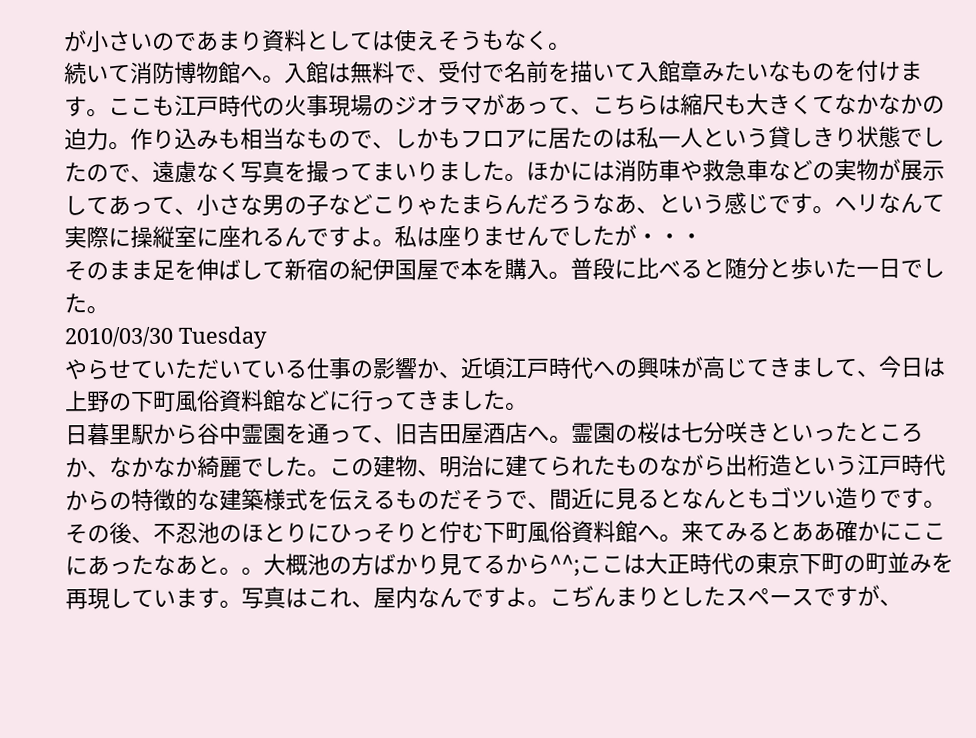が小さいのであまり資料としては使えそうもなく。
続いて消防博物館へ。入館は無料で、受付で名前を描いて入館章みたいなものを付けます。ここも江戸時代の火事現場のジオラマがあって、こちらは縮尺も大きくてなかなかの迫力。作り込みも相当なもので、しかもフロアに居たのは私一人という貸しきり状態でしたので、遠慮なく写真を撮ってまいりました。ほかには消防車や救急車などの実物が展示してあって、小さな男の子などこりゃたまらんだろうなあ、という感じです。ヘリなんて実際に操縦室に座れるんですよ。私は座りませんでしたが・・・
そのまま足を伸ばして新宿の紀伊国屋で本を購入。普段に比べると随分と歩いた一日でした。
2010/03/30 Tuesday
やらせていただいている仕事の影響か、近頃江戸時代への興味が高じてきまして、今日は上野の下町風俗資料館などに行ってきました。
日暮里駅から谷中霊園を通って、旧吉田屋酒店へ。霊園の桜は七分咲きといったところか、なかなか綺麗でした。この建物、明治に建てられたものながら出桁造という江戸時代からの特徴的な建築様式を伝えるものだそうで、間近に見るとなんともゴツい造りです。
その後、不忍池のほとりにひっそりと佇む下町風俗資料館へ。来てみるとああ確かにここにあったなあと。。大概池の方ばかり見てるから^^;ここは大正時代の東京下町の町並みを再現しています。写真はこれ、屋内なんですよ。こぢんまりとしたスペースですが、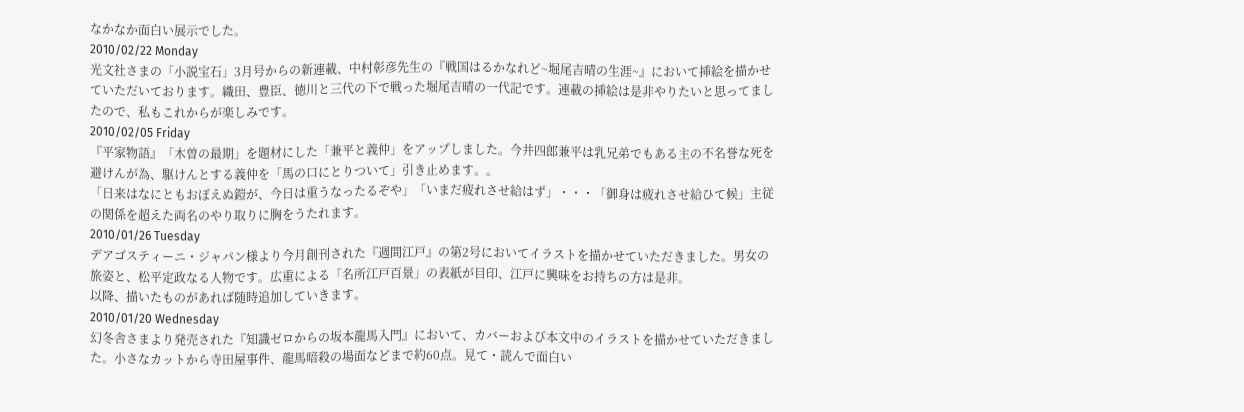なかなか面白い展示でした。
2010/02/22 Monday
光文社さまの「小説宝石」3月号からの新連載、中村彰彦先生の『戦国はるかなれど~堀尾吉晴の生涯~』において挿絵を描かせていただいております。織田、豊臣、徳川と三代の下で戦った堀尾吉晴の一代記です。連載の挿絵は是非やりたいと思ってましたので、私もこれからが楽しみです。
2010/02/05 Friday
『平家物語』「木曽の最期」を題材にした「兼平と義仲」をアップしました。今井四郎兼平は乳兄弟でもある主の不名誉な死を避けんが為、駆けんとする義仲を「馬の口にとりついて」引き止めます。。
「日来はなにともおぼえぬ鎧が、今日は重うなったるぞや」「いまだ疲れさせ給はず」・・・「御身は疲れさせ給ひて候」主従の関係を超えた両名のやり取りに胸をうたれます。
2010/01/26 Tuesday
デアゴスティーニ・ジャパン様より今月創刊された『週間江戸』の第2号においてイラストを描かせていただきました。男女の旅姿と、松平定政なる人物です。広重による「名所江戸百景」の表紙が目印、江戸に興味をお持ちの方は是非。
以降、描いたものがあれば随時追加していきます。
2010/01/20 Wednesday
幻冬舎さまより発売された『知識ゼロからの坂本龍馬入門』において、カバーおよび本文中のイラストを描かせていただきました。小さなカットから寺田屋事件、龍馬暗殺の場面などまで約60点。見て・読んで面白い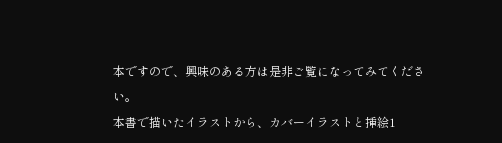本ですので、興味のある方は是非ご覧になってみてください。
本書で描いたイラストから、カバーイラストと挿絵1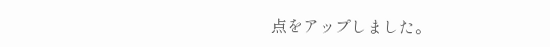点をアップしました。